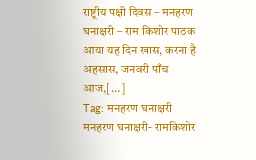राष्ट्रीय पक्षी दिवस – मनहरण घनाक्षरी – राम किशोर पाठक आया यह दिन खास, करना है अहसास, जनवरी पाँच आज,[...]
Tag: मनहरण घनाक्षरी
मनहरण घनाक्षरी- रामकिशोर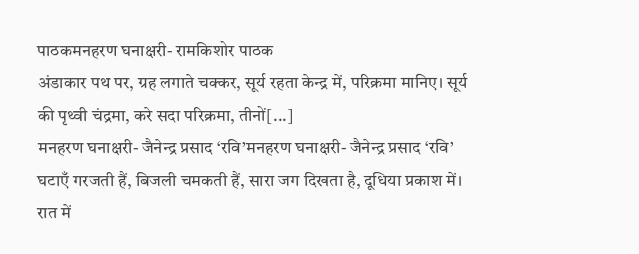पाठकमनहरण घनाक्षरी- रामकिशोर पाठक
अंडाकार पथ पर, ग्रह लगाते चक्कर, सूर्य रहता केन्द्र में, परिक्रमा मानिए। सूर्य की पृथ्वी चंद्रमा, करे सदा परिक्रमा, तीनों[...]
मनहरण घनाक्षरी- जैनेन्द्र प्रसाद ‘रवि’मनहरण घनाक्षरी- जैनेन्द्र प्रसाद ‘रवि’
घटाएँ गरजती हैं, बिजली चमकती हैं, सारा जग दिखता है, दूधिया प्रकाश में। रात में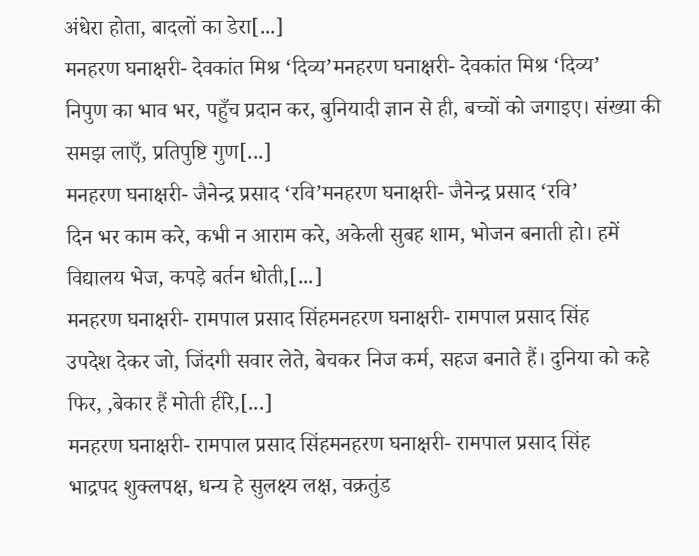अंधेरा होता, बादलों का डेरा[...]
मनहरण घनाक्षरी- देवकांत मिश्र ‘दिव्य’मनहरण घनाक्षरी- देवकांत मिश्र ‘दिव्य’
निपुण का भाव भर, पहुँच प्रदान कर, बुनियादी ज्ञान से ही, बच्चों को जगाइए। संख्या की समझ लाएँ, प्रतिपुष्टि गुण[...]
मनहरण घनाक्षरी- जैनेन्द्र प्रसाद ‘रवि’मनहरण घनाक्षरी- जैनेन्द्र प्रसाद ‘रवि’
दिन भर काम करे, कभी न आराम करे, अकेली सुबह शाम, भोजन बनाती हो। हमें विद्यालय भेज, कपड़े बर्तन धोती,[...]
मनहरण घनाक्षरी- रामपाल प्रसाद सिंहमनहरण घनाक्षरी- रामपाल प्रसाद सिंह
उपदेश देकर जो, जिंदगी सवार लेते, बेचकर निज कर्म, सहज बनाते हैं। दुनिया को कहे फिर, ,बेकार हैं मोती हीरे,[...]
मनहरण घनाक्षरी- रामपाल प्रसाद सिंहमनहरण घनाक्षरी- रामपाल प्रसाद सिंह
भाद्रपद शुक्लपक्ष, धन्य हे सुलक्ष्य लक्ष, वक्रतुंड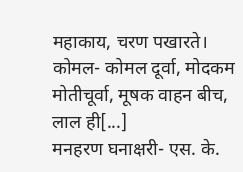महाकाय, चरण पखारते। कोमल- कोमल दूर्वा, मोदकम मोतीचूर्वा, मूषक वाहन बीच, लाल ही[...]
मनहरण घनाक्षरी- एस. के.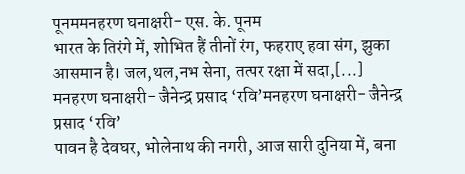पूनममनहरण घनाक्षरी- एस. के. पूनम
भारत के तिरंगे में, शोभित हैं तीनों रंग, फहराए हवा संग, झुका आसमान है। जल,थल,नभ सेना, तत्पर रक्षा में सदा,[...]
मनहरण घनाक्षरी- जैनेन्द्र प्रसाद ‘रवि’मनहरण घनाक्षरी- जैनेन्द्र प्रसाद ‘रवि’
पावन है देवघर, भोलेनाथ की नगरी, आज सारी दुनिया में, बना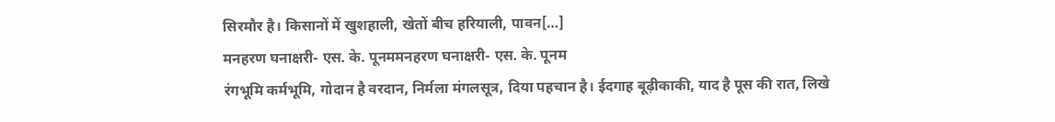सिरमौर है। किसानों में खुशहाली, खेतों बीच हरियाली, पावन[...]
मनहरण घनाक्षरी- एस. के. पूनममनहरण घनाक्षरी- एस. के. पूनम
रंगभूमि कर्मभूमि, गोदान है वरदान, निर्मला मंगलसूत्र, दिया पहचान है। ईदगाह बूढ़ीकाकी, याद है पूस की रात, लिखे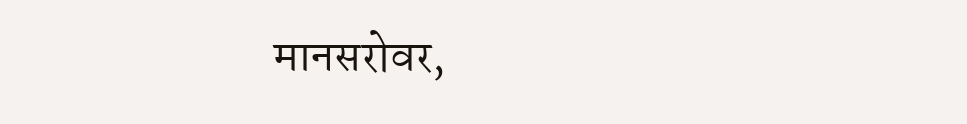मानसरोवर,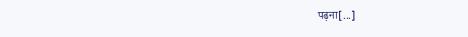पढ़ना[...]